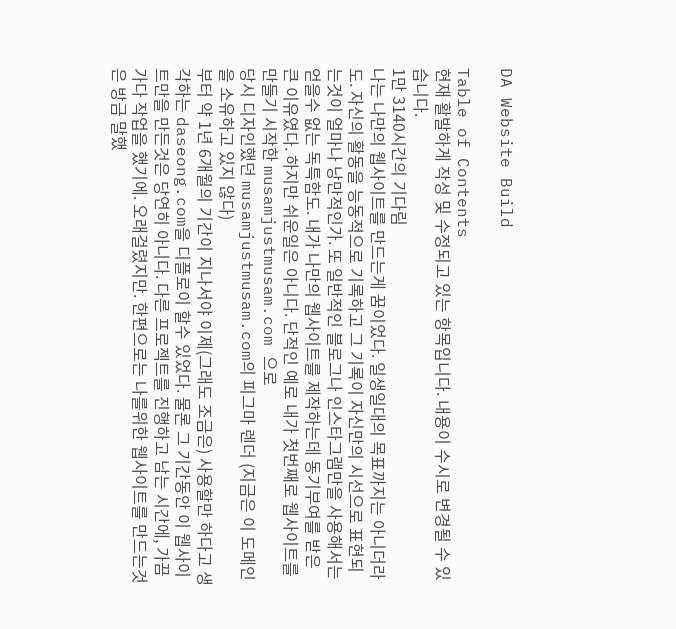DA Website Build

Table of Contents
현재 활발하게 작성 및 수정되고 있는 항목입니다. 내용이 수시로 변경될 수 있습니다.
1만 3140시간의 기다림
나는 나만의 웹사이트를 만드는게 꿈이었다. 일생일대의 목표까지는 아니더라도. 자신의 활동을 능동적으로 기록하고 그 기록이 자신만의 시선으로 표현되는것이 얼마나 낭만적인가. 또 일반적인 블로그나 인스타그램만을 사용해서는 얻을수 없는 독특함도. 내가 나만의 웹사이트를 제작하는데 동기부여를 받은 큰 이유였다. 하지만 쉬운일은 아니다. 단적인 예로 내가 첫번째로 웹사이트를 만들기 시작한 musamjustmusam.com 으로
당시 디자인했던 musamjustmusam.com의 피그마 렌더 (지금은 이 도메인을 소유하고 있지 않다)
부터 약 1년 6개월의 기간이 지나서야 이제(그래도 조금은) 사용할만 하다고 생각하는 daseong.com을 디플로이 할수 있었다. 물론 그 기간동안 이 웹사이트만을 만든것은 당연히 아니다. 다른 프로젝트를 진행하고 남는 시간에, 가끔가다 작업을 했기에. 오래걸렸지만. 한편으로는 나를위한 웹사이트를 만드는것은 방금 말했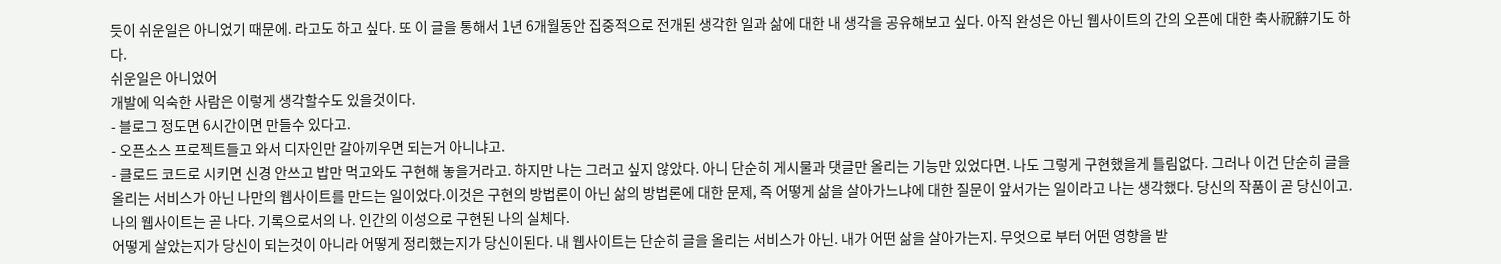듯이 쉬운일은 아니었기 때문에. 라고도 하고 싶다. 또 이 글을 통해서 1년 6개월동안 집중적으로 전개된 생각한 일과 삶에 대한 내 생각을 공유해보고 싶다. 아직 완성은 아닌 웹사이트의 간의 오픈에 대한 축사祝辭기도 하다.
쉬운일은 아니었어
개발에 익숙한 사람은 이렇게 생각할수도 있을것이다.
- 블로그 정도면 6시간이면 만들수 있다고.
- 오픈소스 프로젝트들고 와서 디자인만 갈아끼우면 되는거 아니냐고.
- 클로드 코드로 시키면 신경 안쓰고 밥만 먹고와도 구현해 놓을거라고. 하지만 나는 그러고 싶지 않았다. 아니 단순히 게시물과 댓글만 올리는 기능만 있었다면. 나도 그렇게 구현했을게 틀림없다. 그러나 이건 단순히 글을 올리는 서비스가 아닌 나만의 웹사이트를 만드는 일이었다.이것은 구현의 방법론이 아닌 삶의 방법론에 대한 문제, 즉 어떻게 삶을 살아가느냐에 대한 질문이 앞서가는 일이라고 나는 생각했다. 당신의 작품이 곧 당신이고. 나의 웹사이트는 곧 나다. 기록으로서의 나. 인간의 이성으로 구현된 나의 실체다.
어떻게 살았는지가 당신이 되는것이 아니라 어떻게 정리했는지가 당신이된다. 내 웹사이트는 단순히 글을 올리는 서비스가 아닌. 내가 어떤 삶을 살아가는지. 무엇으로 부터 어떤 영향을 받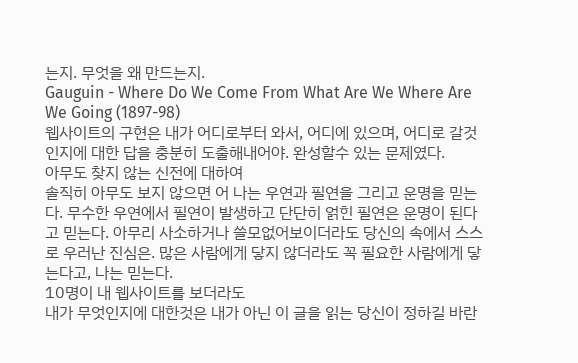는지. 무엇을 왜 만드는지.
Gauguin - Where Do We Come From What Are We Where Are We Going (1897-98)
웹사이트의 구현은 내가 어디로부터 와서, 어디에 있으며, 어디로 갈것인지에 대한 답을 충분히 도출해내어야. 완성할수 있는 문제였다.
아무도 찾지 않는 신전에 대하여
솔직히 아무도 보지 않으면 어 나는 우연과 필연을 그리고 운명을 믿는다. 무수한 우연에서 필연이 발생하고 단단히 얽힌 필연은 운명이 된다고 믿는다. 아무리 사소하거나 쓸모없어보이더라도 당신의 속에서 스스로 우러난 진심은. 많은 사람에게 닿지 않더라도 꼭 필요한 사람에게 닿는다고, 나는 믿는다.
10명이 내 웹사이트를 보더라도
내가 무엇인지에 대한것은 내가 아닌 이 글을 읽는 당신이 정하길 바란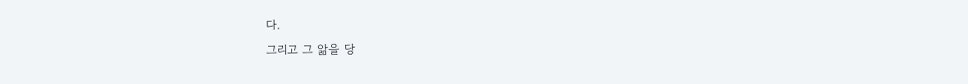다.
그리고 그 앎을 당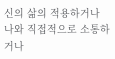신의 삶의 적용하거나 나와 직접적으로 소통하거나